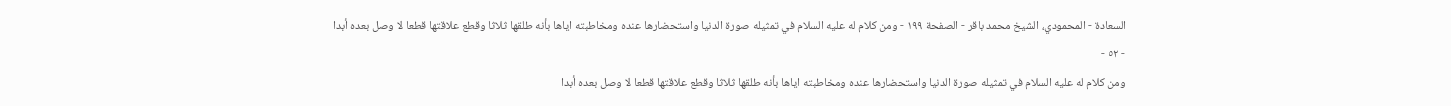السعادة - المحمودي، الشيخ محمد باقر - الصفحة ١٩٩ - ومن كلام له عليه السلام في تمثيله صورة الدنيا واستحضارها عنده ومخاطبته اياها بأنه طلقها ثلاثا وقطع علاقتها قطعا لا وصل بعده أبدا
- ٥٢ -
ومن كلام له عليه السلام في تمثيله صورة الدنيا واستحضارها عنده ومخاطبته اياها بأنه طلقها ثلاثا وقطع علاقتها قطعا لا وصل بعده أبدا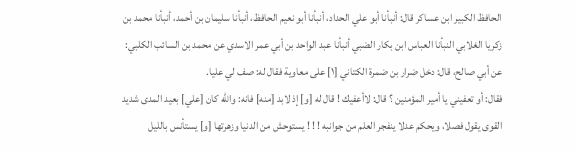الحافظ الكبير ابن عساكر قال: أنبأنا أبو علي الحداد، أنبأنا أبو نعيم الحافظ، أنبأنا سليمان بن أحمد، أنبأنا محمد بن زكريا الغلابي النبأنا العباس ابن بكار الضبي أنبأنا عبد الواحد بن أبي عمر الاسدي عن محمد بن السائب الكلبي: عن أبي صالح، قال: دخل ضرار بن ضمرة الكتاني [١] على معاوية فقال له: صف لي عليا.
فقال: أو تعفيني يا أمير المؤمنين ؟ قال: لاأعفيك ! قال له [و] إذ لابد [منه] فانه: والله كان [علي] بعيد المدى شديد القوى يقول فصلا، ويحكم عدلا ينفجر العلم من جوانبه ! ! ! يستوحش من الدنيا وزهرتها [و] يستأنس بالليل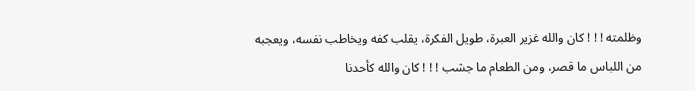وظلمته ! ! ! كان والله غزير العبرة، طويل الفكرة، يقلب كفه ويخاطب نفسه، ويعجبه من اللباس ما قصر، ومن الطعام ما جشب ! ! ! كان والله كأحدنا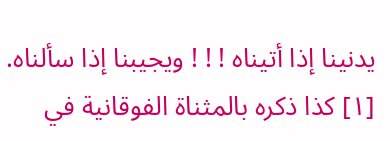يدنينا إذا أتيناه ! ! ! ويجيبنا إذا سألناه.
[١] كذا ذكره بالمثناة الفوقانية في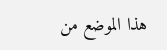هذا الموضع من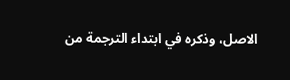الاصل، وذكره في ابتداء الترجمة من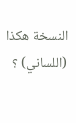النسخة هكذا (اللساني) ؟